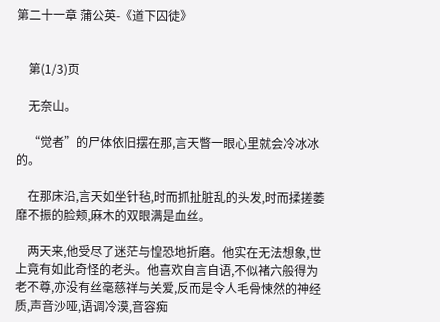第二十一章 蒲公英-《道下囚徒》


    第(1/3)页

    无奈山。

    “觉者”的尸体依旧摆在那,言天瞥一眼心里就会冷冰冰的。

    在那床沿,言天如坐针毡,时而抓扯脏乱的头发,时而揉搓萎靡不振的脸颊,麻木的双眼满是血丝。

    两天来,他受尽了迷茫与惶恐地折磨。他实在无法想象,世上竟有如此奇怪的老头。他喜欢自言自语,不似褚六般得为老不尊,亦没有丝毫慈祥与关爱,反而是令人毛骨悚然的神经质,声音沙哑,语调冷漠,音容痴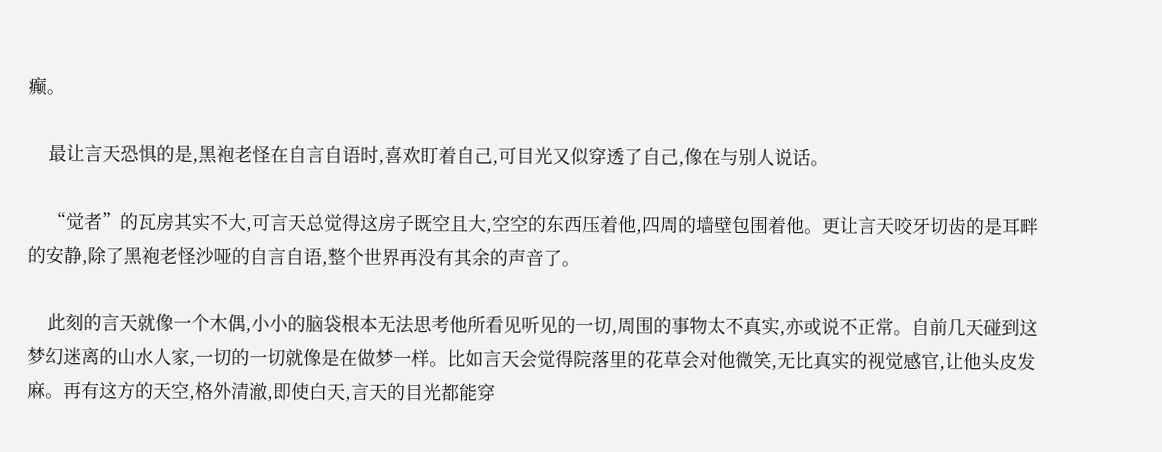癫。

    最让言天恐惧的是,黑袍老怪在自言自语时,喜欢盯着自己,可目光又似穿透了自己,像在与别人说话。

    “觉者”的瓦房其实不大,可言天总觉得这房子既空且大,空空的东西压着他,四周的墙壁包围着他。更让言天咬牙切齿的是耳畔的安静,除了黑袍老怪沙哑的自言自语,整个世界再没有其余的声音了。

    此刻的言天就像一个木偶,小小的脑袋根本无法思考他所看见听见的一切,周围的事物太不真实,亦或说不正常。自前几天碰到这梦幻迷离的山水人家,一切的一切就像是在做梦一样。比如言天会觉得院落里的花草会对他微笑,无比真实的视觉感官,让他头皮发麻。再有这方的天空,格外清澈,即使白天,言天的目光都能穿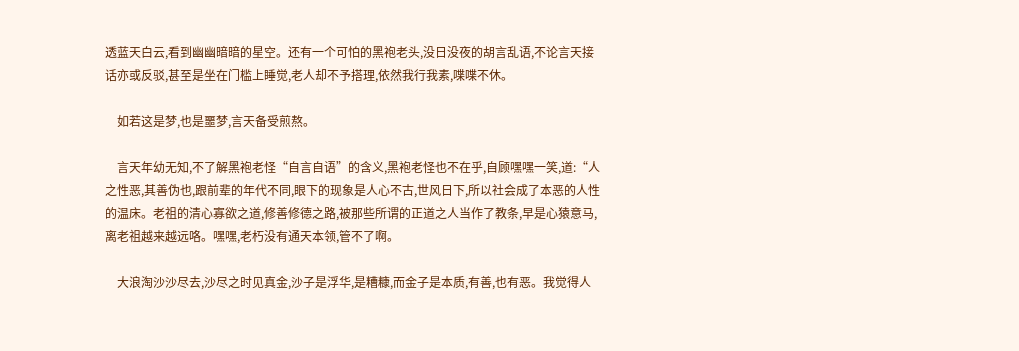透蓝天白云,看到幽幽暗暗的星空。还有一个可怕的黑袍老头,没日没夜的胡言乱语,不论言天接话亦或反驳,甚至是坐在门槛上睡觉,老人却不予搭理,依然我行我素,喋喋不休。

    如若这是梦,也是噩梦,言天备受煎熬。

    言天年幼无知,不了解黑袍老怪“自言自语”的含义,黑袍老怪也不在乎,自顾嘿嘿一笑,道:“人之性恶,其善伪也,跟前辈的年代不同,眼下的现象是人心不古,世风日下,所以社会成了本恶的人性的温床。老祖的清心寡欲之道,修善修德之路,被那些所谓的正道之人当作了教条,早是心猿意马,离老祖越来越远咯。嘿嘿,老朽没有通天本领,管不了啊。

    大浪淘沙沙尽去,沙尽之时见真金,沙子是浮华,是糟糠,而金子是本质,有善,也有恶。我觉得人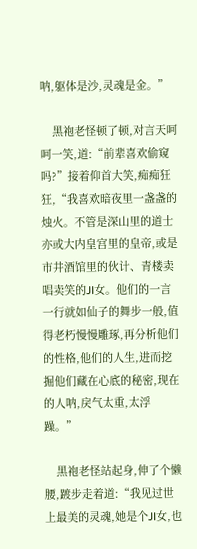呐,躯体是沙,灵魂是金。”

    黑袍老怪顿了顿,对言天呵呵一笑,道:“前辈喜欢偷窥吗?”接着仰首大笑,痴痴狂狂,“我喜欢暗夜里一盏盏的烛火。不管是深山里的道士亦或大内皇宫里的皇帝,或是市井酒馆里的伙计、青楼卖唱卖笑的JI女。他们的一言一行就如仙子的舞步一般,值得老朽慢慢雕琢,再分析他们的性格,他们的人生,进而挖掘他们藏在心底的秘密,现在的人呐,戾气太重,太浮躁。”

    黑袍老怪站起身,伸了个懒腰,踱步走着道:“我见过世上最美的灵魂,她是个JI女,也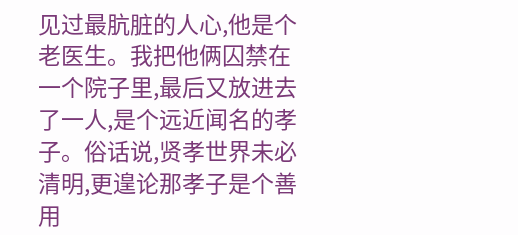见过最肮脏的人心,他是个老医生。我把他俩囚禁在一个院子里,最后又放进去了一人,是个远近闻名的孝子。俗话说,贤孝世界未必清明,更遑论那孝子是个善用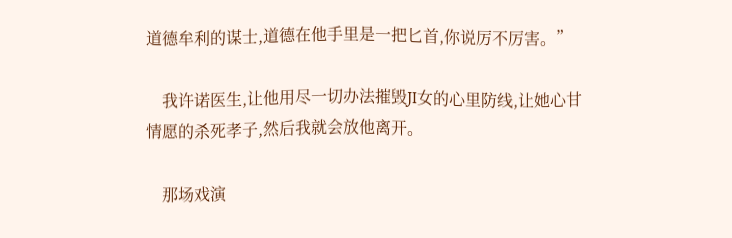道德牟利的谋士,道德在他手里是一把匕首,你说厉不厉害。”

    我许诺医生,让他用尽一切办法摧毁JI女的心里防线,让她心甘情愿的杀死孝子,然后我就会放他离开。

    那场戏演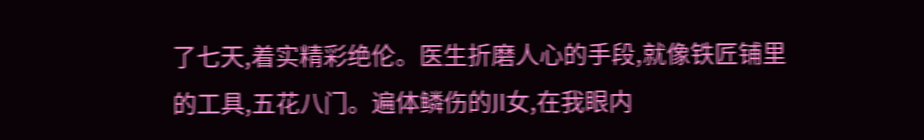了七天,着实精彩绝伦。医生折磨人心的手段,就像铁匠铺里的工具,五花八门。遍体鳞伤的JI女,在我眼内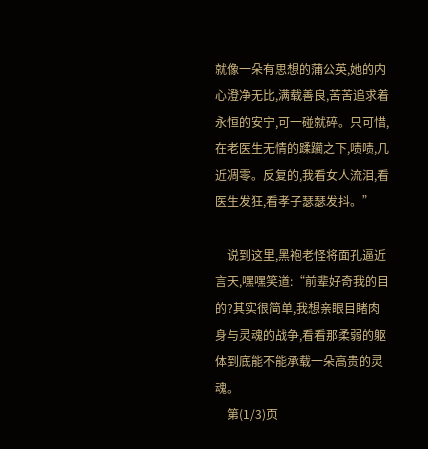就像一朵有思想的蒲公英,她的内心澄净无比,满载善良,苦苦追求着永恒的安宁,可一碰就碎。只可惜,在老医生无情的蹂躏之下,啧啧,几近凋零。反复的,我看女人流泪,看医生发狂,看孝子瑟瑟发抖。”

    说到这里,黑袍老怪将面孔逼近言天,嘿嘿笑道:“前辈好奇我的目的?其实很简单,我想亲眼目睹肉身与灵魂的战争,看看那柔弱的躯体到底能不能承载一朵高贵的灵魂。
    第(1/3)页